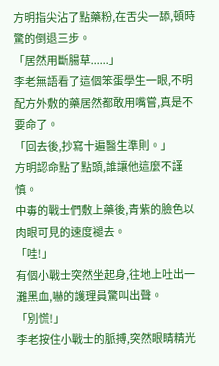方明指尖沾了點藥粉,在舌尖一舔,頓時驚的倒退三步。
「居然用斷腸草......」
李老無語看了這個笨蛋學生一眼,不明配方外敷的藥居然都敢用嘴嘗,真是不要命了。
「回去後,抄寫十遍醫生準則。」
方明認命點了點頭,誰讓他這麼不謹慎。
中毒的戰士們敷上藥後,青紫的臉色以肉眼可見的速度褪去。
「哇!」
有個小戰士突然坐起身,往地上吐出一灘黑血,嚇的護理員驚叫出聲。
「別慌!」
李老按住小戰士的脈搏,突然眼睛精光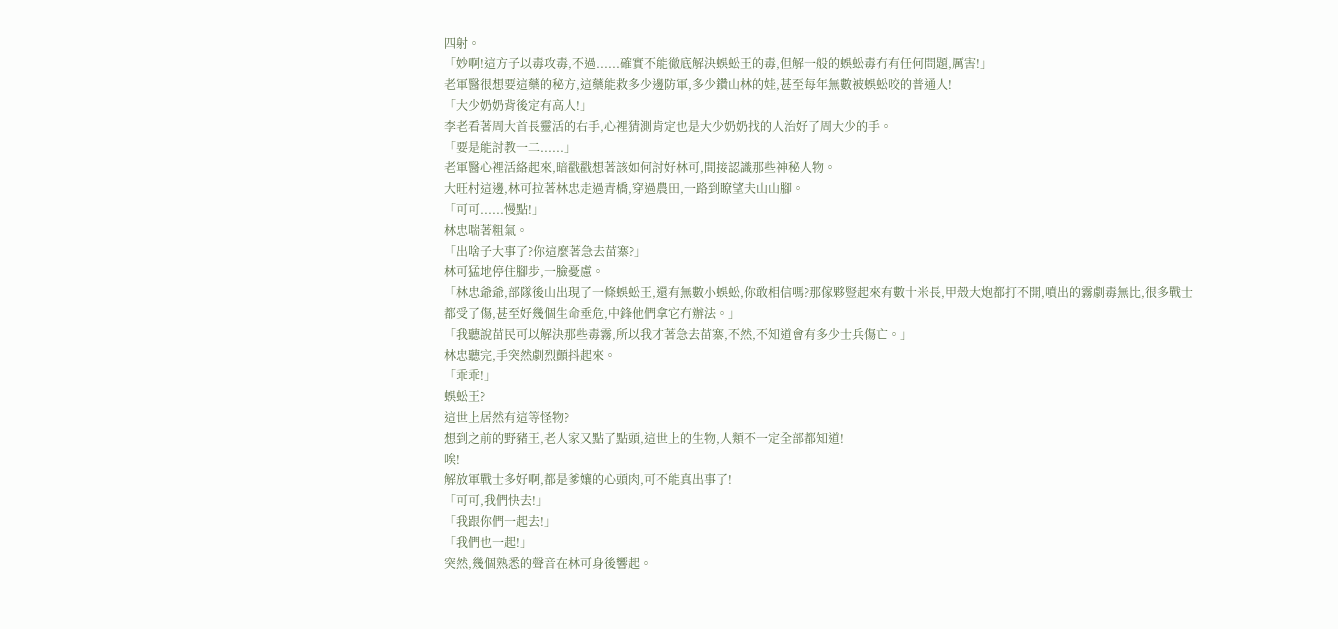四射。
「妙啊!這方子以毒攻毒,不過......確實不能徹底解決蜈蚣王的毒,但解一般的蜈蚣毒冇有任何問題,厲害!」
老軍醫很想要這藥的秘方,這藥能救多少邊防軍,多少鑽山林的娃,甚至每年無數被蜈蚣咬的普通人!
「大少奶奶背後定有高人!」
李老看著周大首長靈活的右手,心裡猜測肯定也是大少奶奶找的人治好了周大少的手。
「要是能討教一二......」
老軍醫心裡活絡起來,暗戳戳想著該如何討好林可,間接認識那些神秘人物。
大旺村這邊,林可拉著林忠走過青橋,穿過農田,一路到瞭望夫山山腳。
「可可......慢點!」
林忠喘著粗氣。
「出啥子大事了?你這麼著急去苗寨?」
林可猛地停住腳步,一臉憂慮。
「林忠爺爺,部隊後山出現了一條蜈蚣王,還有無數小蜈蚣,你敢相信嗎?那傢夥豎起來有數十米長,甲殼大炮都打不開,噴出的霧劇毒無比,很多戰士都受了傷,甚至好幾個生命垂危,中鋒他們拿它冇辦法。」
「我聽說苗民可以解決那些毒霧,所以我才著急去苗寨,不然,不知道會有多少士兵傷亡。」
林忠聽完,手突然劇烈顫抖起來。
「乖乖!」
蜈蚣王?
這世上居然有這等怪物?
想到之前的野豬王,老人家又點了點頭,這世上的生物,人類不一定全部都知道!
唉!
解放軍戰士多好啊,都是爹孃的心頭肉,可不能真出事了!
「可可,我們快去!」
「我跟你們一起去!」
「我們也一起!」
突然,幾個熟悉的聲音在林可身後響起。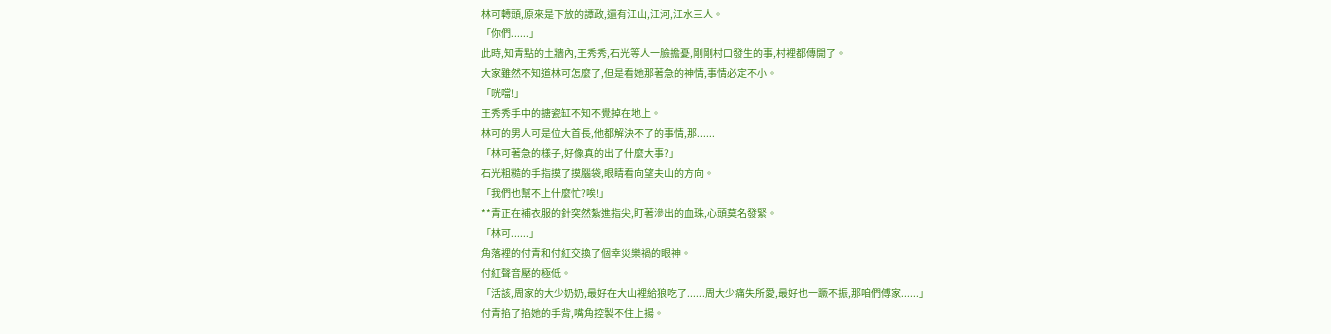林可轉頭,原來是下放的譚政,還有江山,江河,江水三人。
「你們......」
此時,知青點的土牆內,王秀秀,石光等人一臉擔憂,剛剛村口發生的事,村裡都傳開了。
大家雖然不知道林可怎麼了,但是看她那著急的神情,事情必定不小。
「咣噹!」
王秀秀手中的搪瓷缸不知不覺掉在地上。
林可的男人可是位大首長,他都解決不了的事情,那......
「林可著急的樣子,好像真的出了什麼大事?」
石光粗糙的手指摸了摸腦袋,眼睛看向望夫山的方向。
「我們也幫不上什麼忙?唉!」
**青正在補衣服的針突然紮進指尖,盯著滲出的血珠,心頭莫名發緊。
「林可......」
角落裡的付青和付紅交換了個幸災樂禍的眼神。
付紅聲音壓的極低。
「活該,周家的大少奶奶,最好在大山裡給狼吃了......周大少痛失所愛,最好也一蹶不振,那咱們傅家......」
付青掐了掐她的手背,嘴角控製不住上揚。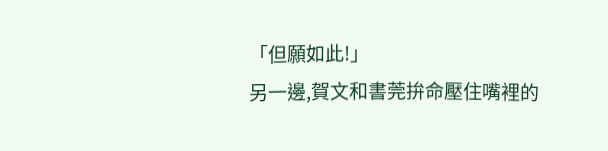「但願如此!」
另一邊,賀文和書莞拚命壓住嘴裡的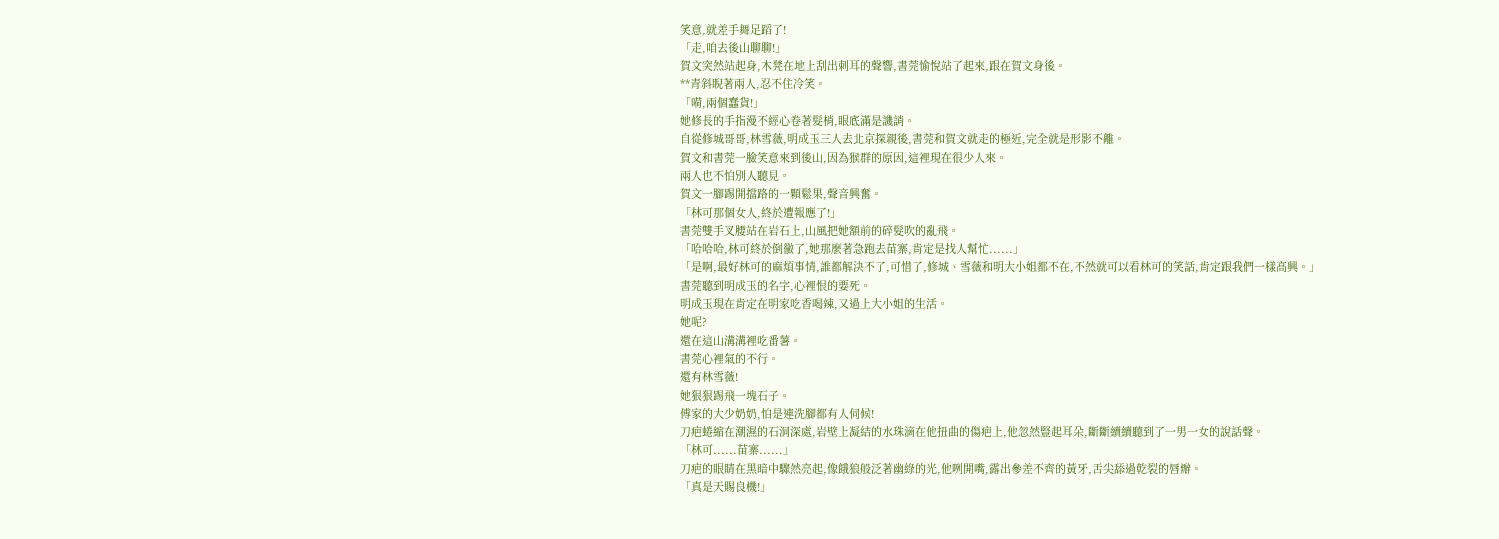笑意,就差手舞足蹈了!
「走,咱去後山聊聊!」
賀文突然站起身,木凳在地上刮出刺耳的聲響,書莞愉悅站了起來,跟在賀文身後。
**青斜睨著兩人,忍不住冷笑。
「嗬,兩個蠢貨!」
她修長的手指漫不經心卷著髮梢,眼底滿是譏誚。
自從修城哥哥,林雪薇,明成玉三人去北京探親後,書莞和賀文就走的極近,完全就是形影不離。
賀文和書莞一臉笑意來到後山,因為猴群的原因,這裡現在很少人來。
兩人也不怕別人聽見。
賀文一腳踢開擋路的一顆鬆果,聲音興奮。
「林可那個女人,終於遭報應了!」
書莞雙手叉腰站在岩石上,山風把她額前的碎髮吹的亂飛。
「哈哈哈,林可終於倒黴了,她那麼著急跑去苗寨,肯定是找人幫忙......」
「是啊,最好林可的麻煩事情,誰都解決不了,可惜了,修城、雪薇和明大小姐都不在,不然就可以看林可的笑話,肯定跟我們一樣高興。」
書莞聽到明成玉的名字,心裡恨的要死。
明成玉現在肯定在明家吃香喝辣,又過上大小姐的生活。
她呢?
還在這山溝溝裡吃番薯。
書莞心裡氣的不行。
還有林雪薇!
她狠狠踢飛一塊石子。
傅家的大少奶奶,怕是連洗腳都有人伺候!
刀疤蜷縮在潮濕的石洞深處,岩壁上凝結的水珠滴在他扭曲的傷疤上,他忽然豎起耳朵,斷斷續續聽到了一男一女的說話聲。
「林可......苗寨......」
刀疤的眼睛在黑暗中驟然亮起,像餓狼般泛著幽綠的光,他咧開嘴,露出參差不齊的黃牙,舌尖舔過乾裂的唇瓣。
「真是天賜良機!」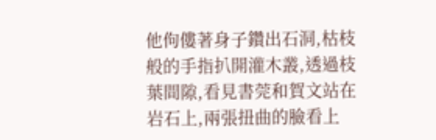他佝僂著身子鑽出石洞,枯枝般的手指扒開灌木叢,透過枝葉間隙,看見書莞和賀文站在岩石上,兩張扭曲的臉看上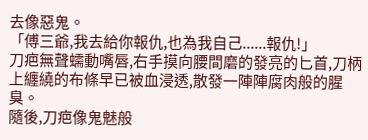去像惡鬼。
「傅三爺,我去給你報仇,也為我自己......報仇!」
刀疤無聲蠕動嘴唇,右手摸向腰間磨的發亮的匕首,刀柄上纏繞的布條早已被血浸透,散發一陣陣腐肉般的腥臭。
隨後,刀疤像鬼魅般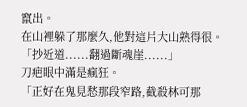竄出。
在山裡躲了那麼久,他對這片大山熟得很。
「抄近道......翻過斷魂崖......」
刀疤眼中滿是瘋狂。
「正好在鬼見愁那段窄路,截殺林可那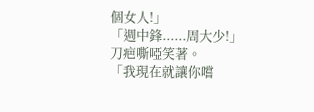個女人!」
「週中鋒......周大少!」
刀疤嘶啞笑著。
「我現在就讓你嚐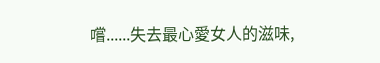嚐......失去最心愛女人的滋味,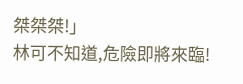桀桀桀!」
林可不知道,危險即將來臨!